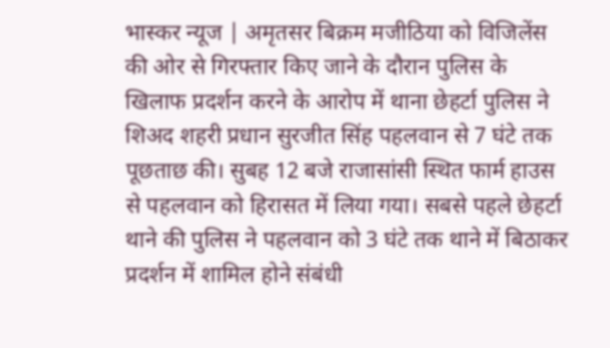भास्कर न्यूज | अमृतसर बिक्रम मजीठिया को विजिलेंस की ओर से गिरफ्तार किए जाने के दौरान पुलिस के खिलाफ प्रदर्शन करने के आरोप में थाना छेहर्टा पुलिस ने शिअद शहरी प्रधान सुरजीत सिंह पहलवान से 7 घंटे तक पूछताछ की। सुबह 12 बजे राजासांसी स्थित फार्म हाउस से पहलवान को हिरासत में लिया गया। सबसे पहले छेहर्टा थाने की पुलिस ने पहलवान को 3 घंटे तक थाने में बिठाकर प्रदर्शन में शामिल होने संबंधी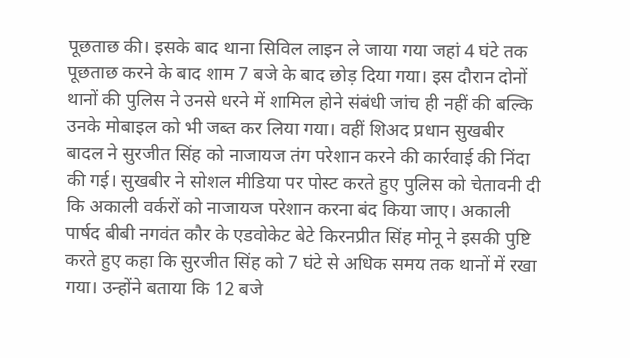पूछताछ की। इसके बाद थाना सिविल लाइन ले जाया गया जहां 4 घंटे तक पूछताछ करने के बाद शाम 7 बजे के बाद छोड़ दिया गया। इस दौरान दोनों थानों की पुलिस ने उनसे धरने में शामिल होने संबंधी जांच ही नहीं की बल्कि उनके मोबाइल को भी जब्त कर लिया गया। वहीं शिअद प्रधान सुखबीर बादल ने सुरजीत सिंह को नाजायज तंग परेशान करने की कार्रवाई की निंदा की गई। सुखबीर ने सोशल मीडिया पर पोस्ट करते हुए पुलिस को चेतावनी दी कि अकाली वर्करों को नाजायज परेशान करना बंद किया जाए। अकाली पार्षद बीबी नगवंत कौर के एडवोकेट बेटे किरनप्रीत सिंह मोनू ने इसकी पुष्टि करते हुए कहा कि सुरजीत सिंह को 7 घंटे से अधिक समय तक थानों में रखा गया। उन्होंने बताया कि 12 बजे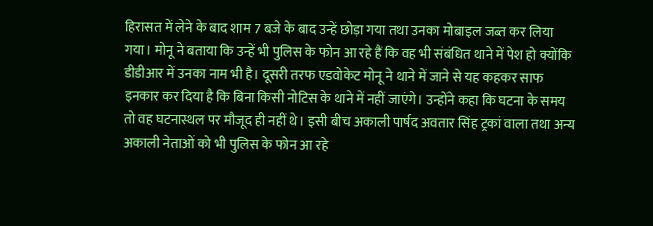हिरासत में लेने के बाद शाम 7 बजे के बाद उन्हें छोड़ा गया तथा उनका मोबाइल जब्त कर लिया गया। मोनू ने बताया कि उन्हें भी पुलिस के फोन आ रहे हैं कि वह भी संबंधित थाने में पेश हो क्योंकि डीडीआर में उनका नाम भी है। दूसरी तरफ एडवोकेट मोनू ने थाने में जाने से यह कहकर साफ इनकार कर दिया है कि बिना किसी नोटिस के थाने में नहीं जाएंगे। उन्होंने कहा कि घटना के समय तो वह घटनास्थल पर मौजूद ही नहीं थे। इसी बीच अकाली पार्षद अवतार सिंह ट्रकां वाला तथा अन्य अकाली नेताओं को भी पुलिस के फोन आ रहे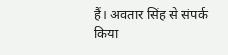हैं। अवतार सिंह से संपर्क किया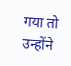गया तो उन्होंने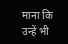माना कि उन्हें भी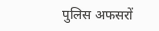पुलिस अफसरों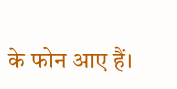के फोन आए हैं।